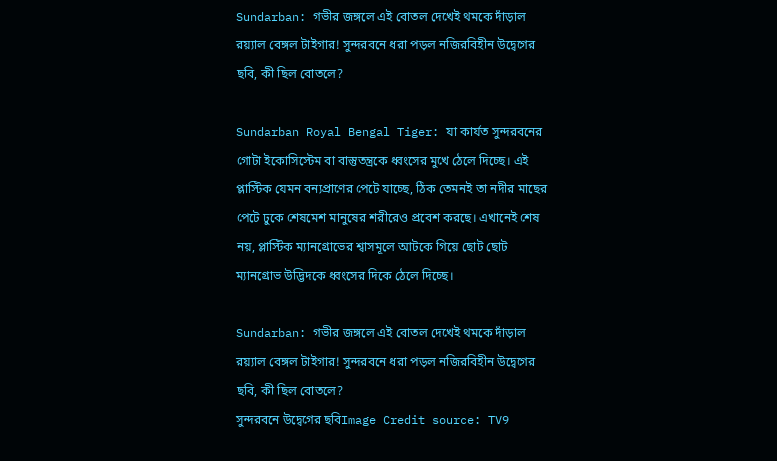Sundarban: গভীর জঙ্গলে এই বোতল দেখেই থমকে দাঁড়াল রয়্যাল বেঙ্গল টাইগার! সুন্দরবনে ধরা পড়ল নজিরবিহীন উদ্বেগের ছবি, কী ছিল বোতলে?

Sundarban Royal Bengal Tiger: যা কার্যত সুন্দরবনের গোটা ইকোসিস্টেম বা বাস্তুতন্ত্রকে ধ্বংসের মুখে ঠেলে দিচ্ছে। এই প্লাস্টিক যেমন বন্যপ্রাণের পেটে যাচ্ছে, ঠিক তেমনই তা নদীর মাছের পেটে ঢুকে শেষমেশ মানুষের শরীরেও প্রবেশ করছে। এখানেই শেষ নয়, প্লাস্টিক ম্যানগ্রোভের শ্বাসমূলে আটকে গিয়ে ছোট ছোট ম্যানগ্রোভ উদ্ভিদকে ধ্বংসের দিকে ঠেলে দিচ্ছে।

Sundarban: গভীর জঙ্গলে এই বোতল দেখেই থমকে দাঁড়াল রয়্যাল বেঙ্গল টাইগার! সুন্দরবনে ধরা পড়ল নজিরবিহীন উদ্বেগের ছবি, কী ছিল বোতলে?
সুন্দরবনে উদ্বেগের ছবিImage Credit source: TV9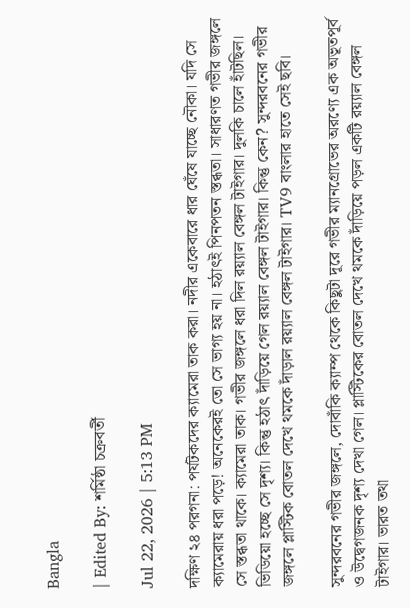Bangla

| Edited By: শর্মিষ্ঠা চক্রবর্তী

Jul 22, 2026 | 5:13 PM

দক্ষিণ ২৪ পরগনা: পর্যটকদের ক্যামেরা তাক করা। নদীর একেবারে ধার ঘেঁষে যাচ্ছে নৌকা। যদি সে ক্যামেরায় ধরা পড়ে! অনেকেরই তো সে ভাগ্য হয় না। হঠাৎই পিনপতন স্তব্ধতা। সাধারণত গভীর জঙ্গলে সে স্তব্ধতা থাকে। ক্যামেরা তাক। গভীর জঙ্গলে ধরা দিল রয়্যাল বেঙ্গল টাইগার। দুলকি চালে হাঁটছিল। ভিডিয়ো হচ্ছে সে দৃশ্য। কিন্তু হঠাৎ দাঁড়িয়ে গেল রয়্যাল বেঙ্গল টাইগার। কিন্তু কেন? সুন্দরবনের গভীর জঙ্গলে প্লাস্টিক বোতল দেখে থমকে দাঁড়াল রয়্যাল বেঙ্গল টাইগার। TV9 বাংলার হাতে সেই ছবি।

সুন্দরবনের গভীর জঙ্গলে, দোবাঁকি ক্যাম্প থেকে কিছুটা দূরে গভীর ম্যানগ্রোভের অরণ্যে এক অভূতপূর্ব ও উদ্বেগজনক দৃশ্য দেখা গেল। প্লাস্টিকের বোতল দেখে থমকে দাঁড়িয়ে পড়ল একটি রয়্যাল বেঙ্গল টাইগার। ভারত তথা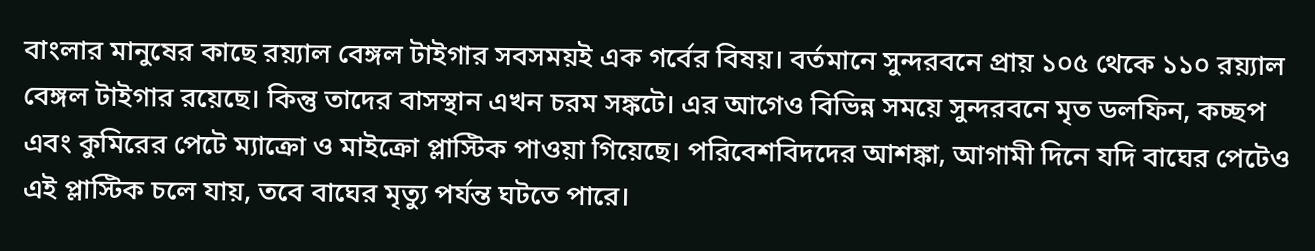বাংলার মানুষের কাছে রয়্যাল বেঙ্গল টাইগার সবসময়ই এক গর্বের বিষয়। বর্তমানে সুন্দরবনে প্রায় ১০৫ থেকে ১১০ রয়্যাল বেঙ্গল টাইগার রয়েছে। কিন্তু তাদের বাসস্থান এখন চরম সঙ্কটে। এর আগেও বিভিন্ন সময়ে সুন্দরবনে মৃত ডলফিন, কচ্ছপ এবং কুমিরের পেটে ম্যাক্রো ও মাইক্রো প্লাস্টিক পাওয়া গিয়েছে। পরিবেশবিদদের আশঙ্কা, আগামী দিনে যদি বাঘের পেটেও এই প্লাস্টিক চলে যায়, তবে বাঘের মৃত্যু পর্যন্ত ঘটতে পারে।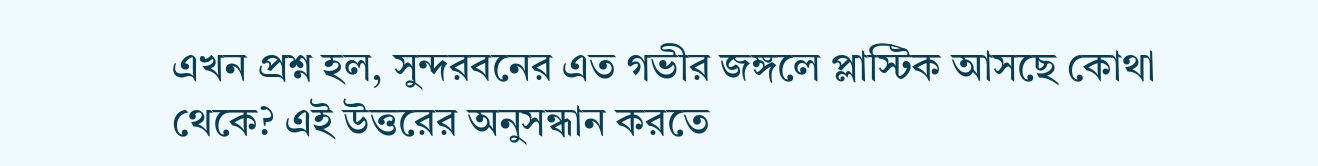এখন প্রশ্ন হল, সুন্দরবনের এত গভীর জঙ্গলে প্লাস্টিক আসছে কোথা থেকে? এই উত্তরের অনুসন্ধান করতে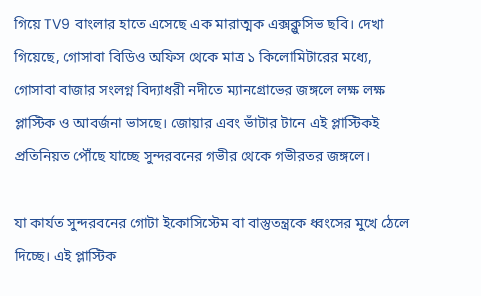গিয়ে TV9 বাংলার হাতে এসেছে এক মারাত্মক এক্সক্লুসিভ ছবি। দেখা গিয়েছে, গোসাবা বিডিও অফিস থেকে মাত্র ১ কিলোমিটারের মধ্যে, গোসাবা বাজার সংলগ্ন বিদ্যাধরী নদীতে ম্যানগ্রোভের জঙ্গলে লক্ষ লক্ষ প্লাস্টিক ও আবর্জনা ভাসছে। জোয়ার এবং ভাঁটার টানে এই প্লাস্টিকই প্রতিনিয়ত পৌঁছে যাচ্ছে সুন্দরবনের গভীর থেকে গভীরতর জঙ্গলে।

যা কার্যত সুন্দরবনের গোটা ইকোসিস্টেম বা বাস্তুতন্ত্রকে ধ্বংসের মুখে ঠেলে দিচ্ছে। এই প্লাস্টিক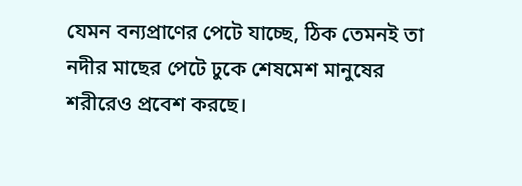যেমন বন্যপ্রাণের পেটে যাচ্ছে, ঠিক তেমনই তা নদীর মাছের পেটে ঢুকে শেষমেশ মানুষের শরীরেও প্রবেশ করছে।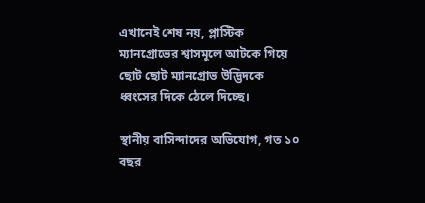এখানেই শেষ নয়, প্লাস্টিক ম্যানগ্রোভের শ্বাসমূলে আটকে গিয়ে ছোট ছোট ম্যানগ্রোভ উদ্ভিদকে ধ্বংসের দিকে ঠেলে দিচ্ছে।

স্থানীয় বাসিন্দাদের অভিযোগ, গত ১০ বছর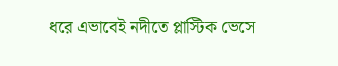ধরে এভাবেই নদীতে প্লাস্টিক ভেসে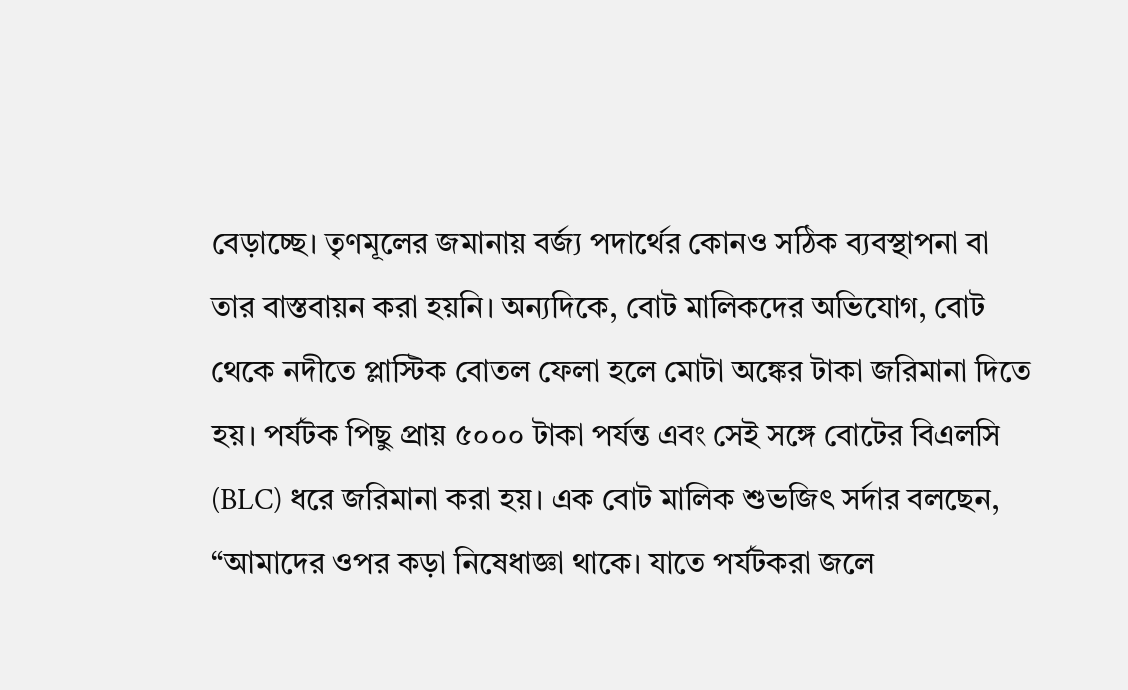বেড়াচ্ছে। তৃণমূলের জমানায় বর্জ্য পদার্থের কোনও সঠিক ব্যবস্থাপনা বা তার বাস্তবায়ন করা হয়নি। অন্যদিকে, বোট মালিকদের অভিযোগ, বোট থেকে নদীতে প্লাস্টিক বোতল ফেলা হলে মোটা অঙ্কের টাকা জরিমানা দিতে হয়। পর্যটক পিছু প্রায় ৫০০০ টাকা পর্যন্ত এবং সেই সঙ্গে বোটের বিএলসি (BLC) ধরে জরিমানা করা হয়। এক বোট মালিক শুভজিৎ সর্দার বলছেন, “আমাদের ওপর কড়া নিষেধাজ্ঞা থাকে। যাতে পর্যটকরা জলে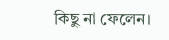কিছু না ফেলেন।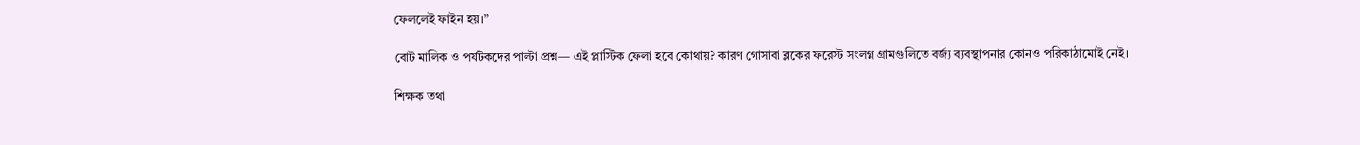ফেললেই ফাইন হয়।”

বোট মালিক ও পর্যটকদের পাল্টা প্রশ্ন— এই প্লাস্টিক ফেলা হবে কোথায়? কারণ গোসাবা ব্লকের ফরেস্ট সংলগ্ন গ্রামগুলিতে বর্জ্য ব্যবস্থাপনার কোনও পরিকাঠামোই নেই।

শিক্ষক তথা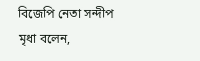বিজেপি নেতা সন্দীপ মৃধা বলেন,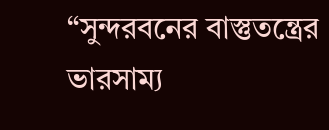“সুন্দরবনের বাস্তুতন্ত্রের ভারসাম্য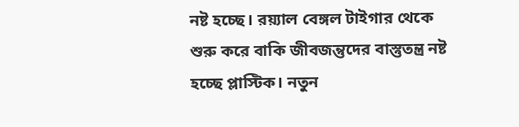নষ্ট হচ্ছে। রয়্যাল বেঙ্গল টাইগার থেকে শুরু করে বাকি জীবজন্তুদের বাস্তুতন্ত্র নষ্ট হচ্ছে প্লাস্টিক। নতুন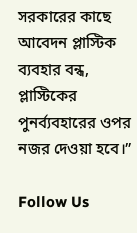সরকারের কাছে আবেদন প্লাস্টিক ব্যবহার বন্ধ, প্লাস্টিকের পুনর্ব্যবহারের ওপর নজর দেওয়া হবে।”

Follow Us